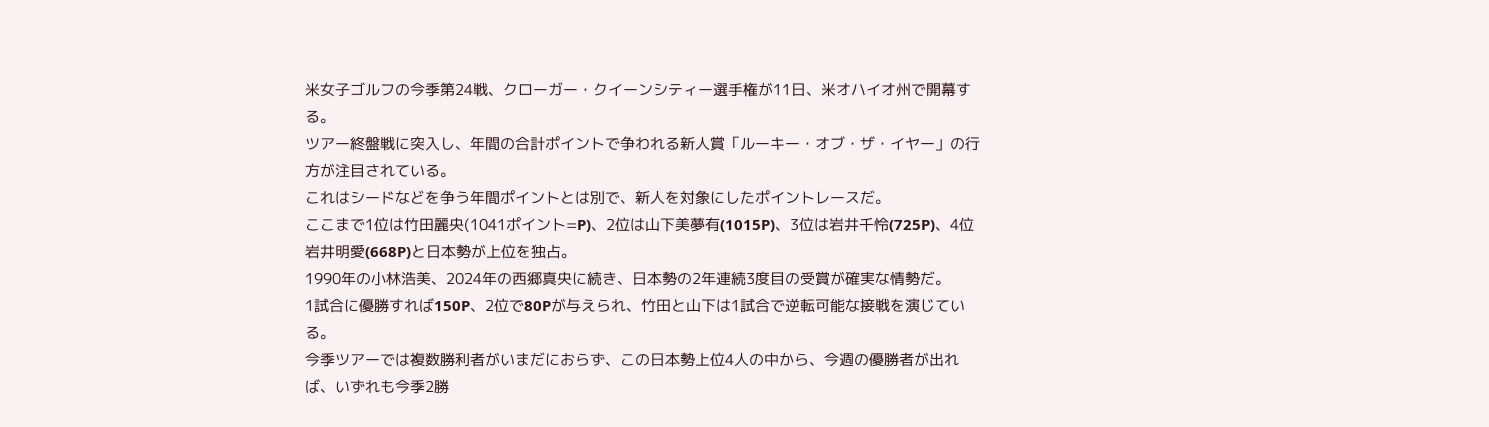米女子ゴルフの今季第24戦、クローガー・クイーンシティー選手権が11日、米オハイオ州で開幕する。
ツアー終盤戦に突入し、年間の合計ポイントで争われる新人賞「ルーキー・オブ・ザ・イヤー」の行方が注目されている。
これはシードなどを争う年間ポイントとは別で、新人を対象にしたポイントレースだ。
ここまで1位は竹田麗央(1041ポイント=P)、2位は山下美夢有(1015P)、3位は岩井千怜(725P)、4位岩井明愛(668P)と日本勢が上位を独占。
1990年の小林浩美、2024年の西郷真央に続き、日本勢の2年連続3度目の受賞が確実な情勢だ。
1試合に優勝すれば150P、2位で80Pが与えられ、竹田と山下は1試合で逆転可能な接戦を演じている。
今季ツアーでは複数勝利者がいまだにおらず、この日本勢上位4人の中から、今週の優勝者が出れば、いずれも今季2勝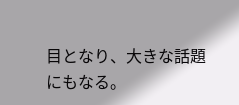目となり、大きな話題にもなる。